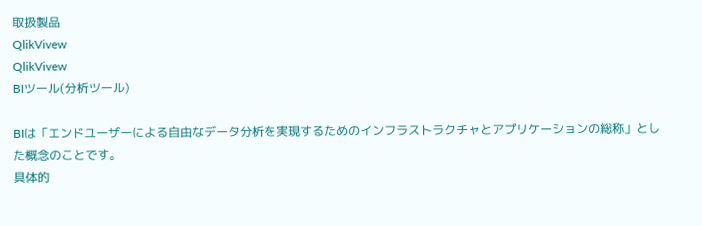取扱製品
QlikVivew
QlikVivew
BIツール(分析ツール)

BIは「エンドユーザーによる自由なデータ分析を実現するためのインフラストラクチャとアプリケーションの総称」とした概念のことです。
具体的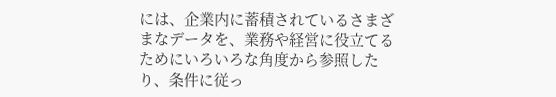には、企業内に蓄積されているさまざまなデータを、業務や経営に役立てるためにいろいろな角度から参照したり、条件に従っ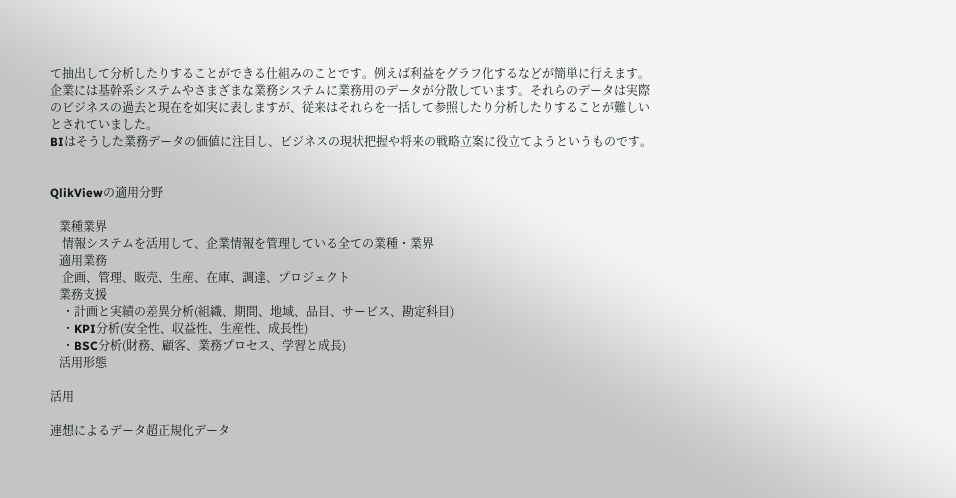て抽出して分析したりすることができる仕組みのことです。例えば利益をグラフ化するなどが簡単に行えます。
企業には基幹系システムやさまざまな業務システムに業務用のデータが分散しています。それらのデータは実際のビジネスの過去と現在を如実に表しますが、従来はそれらを一括して参照したり分析したりすることが難しいとされていました。
BIはそうした業務データの価値に注目し、ビジネスの現状把握や将来の戦略立案に役立てようというものです。


QlikViewの適用分野

   業種業界
    情報システムを活用して、企業情報を管理している全ての業種・業界
   適用業務
    企画、管理、販売、生産、在庫、調達、プロジェクト
   業務支援
    ・計画と実績の差異分析(組織、期間、地域、品目、サービス、勘定科目)
    ・KPI分析(安全性、収益性、生産性、成長性)
    ・BSC分析(財務、顧客、業務プロセス、学習と成長)
   活用形態

活用

連想によるデータ超正規化データ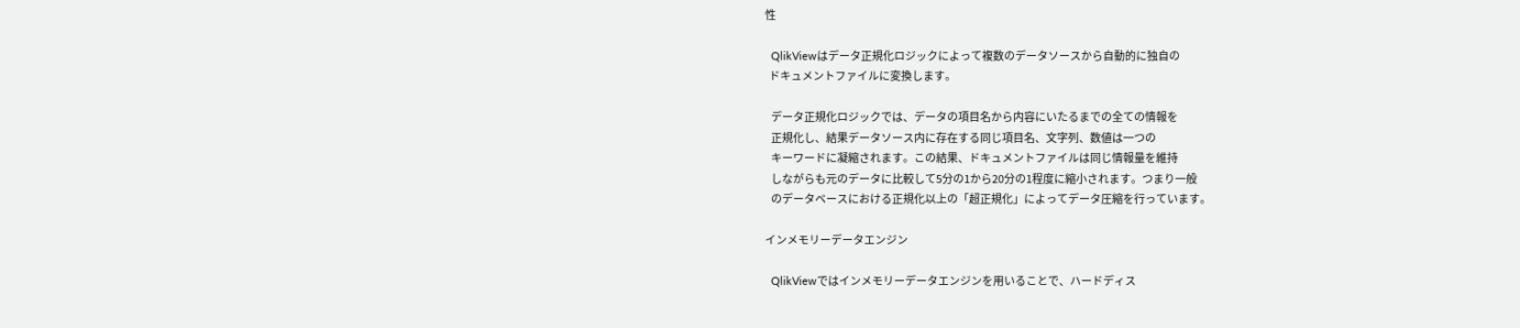性

  QlikViewはデータ正規化ロジックによって複数のデータソースから自動的に独自の
  ドキュメントファイルに変換します。

   データ正規化ロジックでは、データの項目名から内容にいたるまでの全ての情報を
   正規化し、結果データソース内に存在する同じ項目名、文字列、数値は一つの
   キーワードに凝縮されます。この結果、ドキュメントファイルは同じ情報量を維持
   しながらも元のデータに比較して5分の1から20分の1程度に縮小されます。つまり一般
   のデータベースにおける正規化以上の「超正規化」によってデータ圧縮を行っています。

インメモリーデータエンジン

  QlikViewではインメモリーデータエンジンを用いることで、ハードディス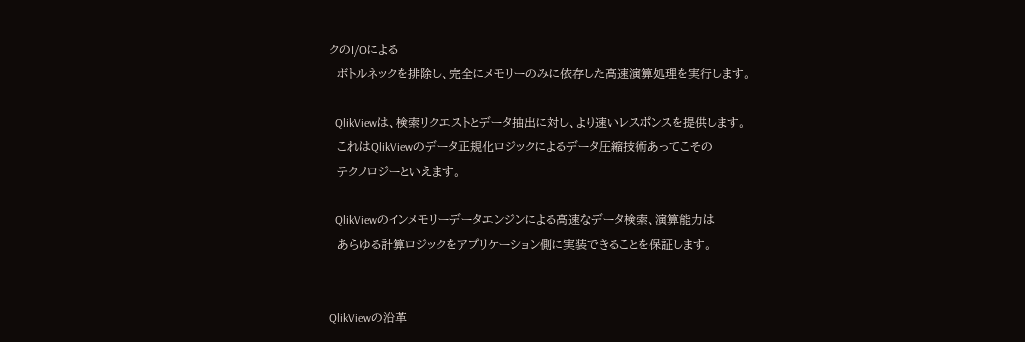クのI/Oによる
  ボトルネックを排除し、完全にメモリーのみに依存した高速演算処理を実行します。

  QlikViewは、検索リクエストとデータ抽出に対し、より速いレスポンスを提供します。
  これはQlikViewのデータ正規化ロジックによるデータ圧縮技術あってこその
  テクノロジーといえます。

  QlikViewのインメモリーデータエンジンによる高速なデータ検索、演算能力は
  あらゆる計算ロジックをアプリケーション側に実装できることを保証します。


QlikViewの沿革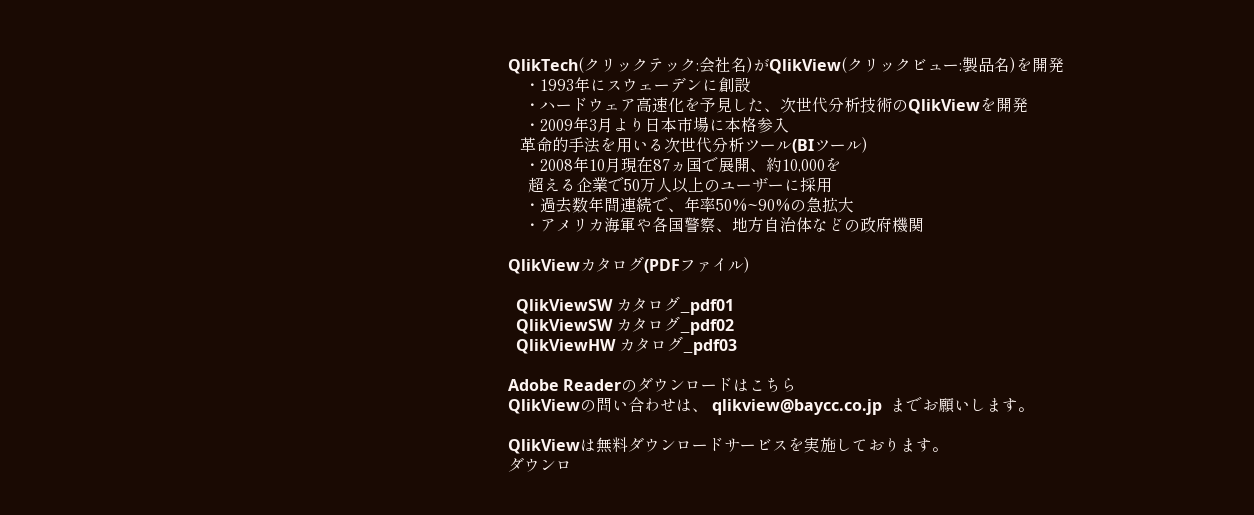QlikTech(クリックテック:会社名)がQlikView(クリックビュー:製品名)を開発
    ・1993年にスウェーデンに創設
    ・ハードウェア高速化を予見した、次世代分析技術のQlikViewを開発
    ・2009年3月より日本市場に本格参入
   革命的手法を用いる次世代分析ツール(BIツール)
    ・2008年10月現在87ヵ国で展開、約10,000を
     超える企業で50万人以上のユーザーに採用
    ・過去数年間連続で、年率50%~90%の急拡大
    ・アメリカ海軍や各国警察、地方自治体などの政府機関

QlikViewカタログ(PDFファイル)

  QlikViewSW カタログ_pdf01
  QlikViewSW カタログ_pdf02
  QlikViewHW カタログ_pdf03

Adobe Readerのダウンロードはこちら
QlikViewの問い合わせは、 qlikview@baycc.co.jp  までお願いします。

QlikViewは無料ダウンロードサービスを実施しております。
ダウンロ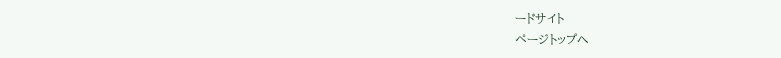ードサイト
ページトップへ